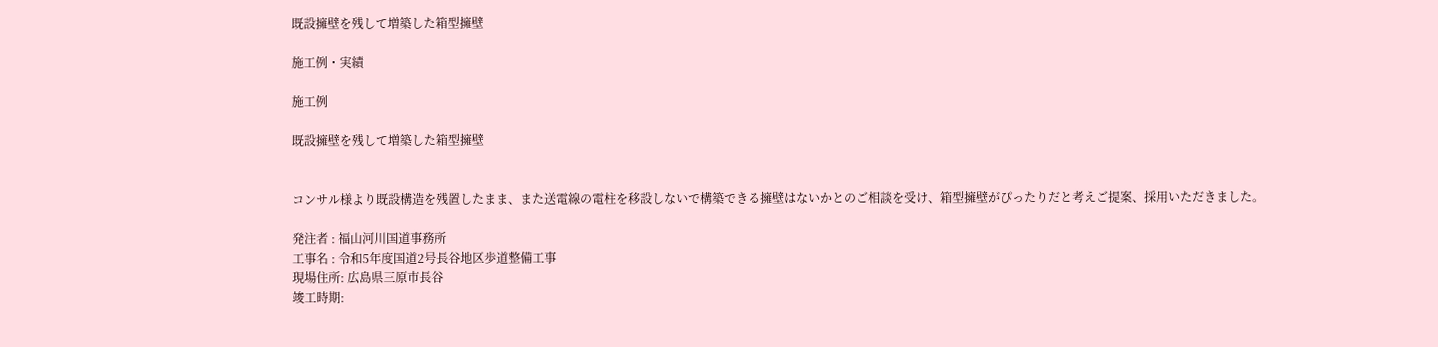既設擁壁を残して増築した箱型擁壁

施工例・実績

施工例

既設擁壁を残して増築した箱型擁壁


コンサル様より既設構造を残置したまま、また送電線の電柱を移設しないで構築できる擁壁はないかとのご相談を受け、箱型擁壁がぴったりだと考えご提案、採用いただきました。

発注者 : 福山河川国道事務所
工事名 : 令和5年度国道2号長谷地区歩道整備工事
現場住所: 広島県三原市長谷
竣工時期: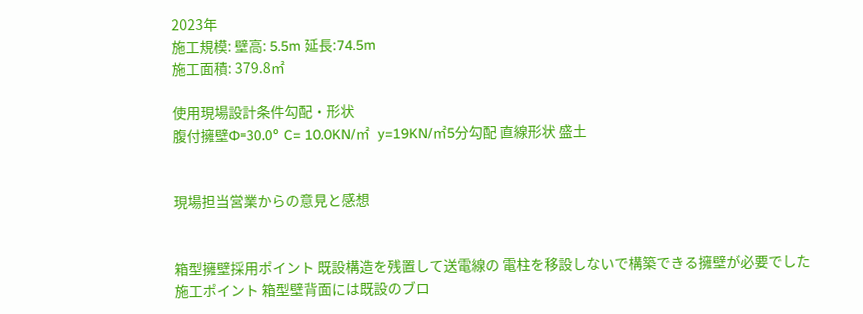2023年
施工規模: 壁高: 5.5m 延長:74.5m
施工面積: 379.8㎡

使用現場設計条件勾配・形状
腹付擁壁Φ=30.0° C= 10.0KN/㎡  y=19KN/㎡5分勾配 直線形状 盛土


現場担当営業からの意見と感想


箱型擁壁採用ポイント 既設構造を残置して送電線の 電柱を移設しないで構築できる擁壁が必要でした
施工ポイント 箱型壁背面には既設のブロ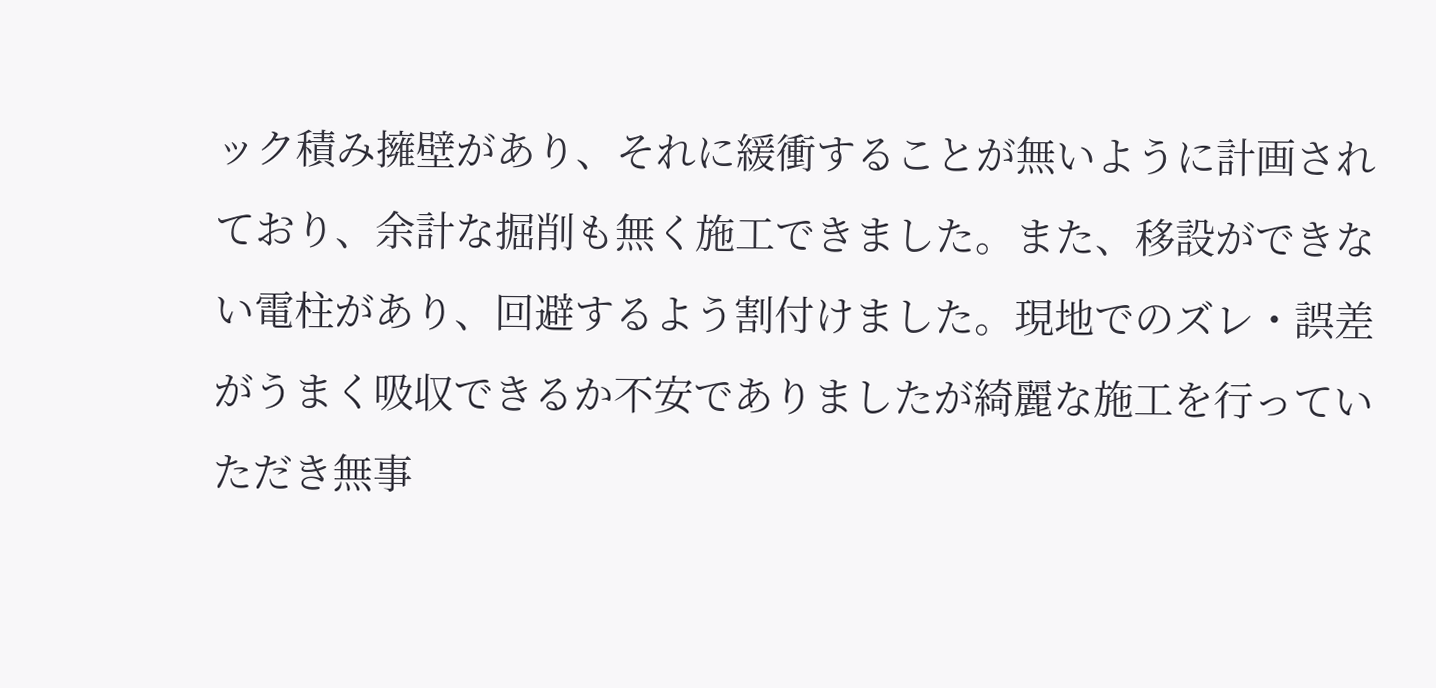ック積み擁壁があり、それに緩衝することが無いように計画されており、余計な掘削も無く施工できました。また、移設ができない電柱があり、回避するよう割付けました。現地でのズレ・誤差がうまく吸収できるか不安でありましたが綺麗な施工を行っていただき無事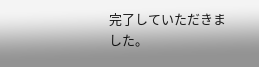完了していただきました。